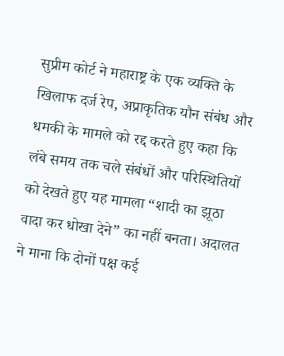सुप्रीम कोर्ट ने महाराष्ट्र के एक व्यक्ति के खिलाफ दर्ज रेप, अप्राकृतिक यौन संबंध और धमकी के मामले को रद्द करते हुए कहा कि लंबे समय तक चले संबंधों और परिस्थितियों को देखते हुए यह मामला “शादी का झूठा वादा कर धोखा देने” का नहीं बनता। अदालत ने माना कि दोनों पक्ष कई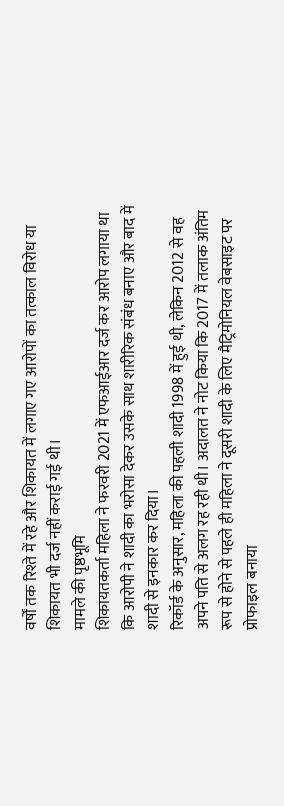वर्षों तक रिश्ते में रहे और शिकायत में लगाए गए आरोपों का तत्काल विरोध या शिकायत भी दर्ज नहीं कराई गई थी।
मामले की पृष्ठभूमि
शिकायतकर्ता महिला ने फरवरी 2021 में एफआईआर दर्ज कर आरोप लगाया था कि आरोपी ने शादी का भरोसा देकर उसके साथ शारीरिक संबंध बनाए और बाद में शादी से इनकार कर दिया।
रिकॉर्ड के अनुसार, महिला की पहली शादी 1998 में हुई थी, लेकिन 2012 से वह अपने पति से अलग रह रही थी। अदालत ने नोट किया कि 2017 में तलाक अंतिम रूप से होने से पहले ही महिला ने दूसरी शादी के लिए मैट्रिमोनियल वेबसाइट पर प्रोफाइल बनाया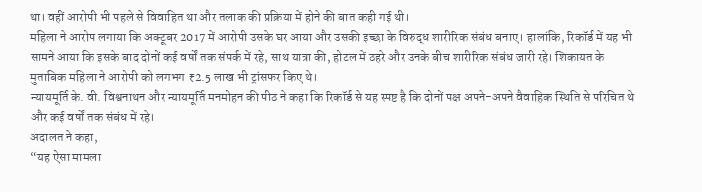था। वहीं आरोपी भी पहले से विवाहित था और तलाक की प्रक्रिया में होने की बात कही गई थी।
महिला ने आरोप लगाया कि अक्टूबर 2017 में आरोपी उसके घर आया और उसकी इच्छा के विरुद्ध शारीरिक संबंध बनाए। हालांकि, रिकॉर्ड में यह भी सामने आया कि इसके बाद दोनों कई वर्षों तक संपर्क में रहे, साथ यात्रा की, होटल में ठहरे और उनके बीच शारीरिक संबंध जारी रहे। शिकायत के मुताबिक महिला ने आरोपी को लगभग ₹2.5 लाख भी ट्रांसफर किए थे।
न्यायमूर्ति के. वी. विश्वनाथन और न्यायमूर्ति मनमोहन की पीठ ने कहा कि रिकॉर्ड से यह स्पष्ट है कि दोनों पक्ष अपने-अपने वैवाहिक स्थिति से परिचित थे और कई वर्षों तक संबंध में रहे।
अदालत ने कहा,
“यह ऐसा मामला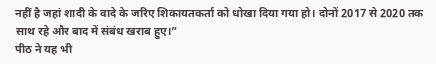नहीं है जहां शादी के वादे के जरिए शिकायतकर्ता को धोखा दिया गया हो। दोनों 2017 से 2020 तक साथ रहे और बाद में संबंध खराब हुए।”
पीठ ने यह भी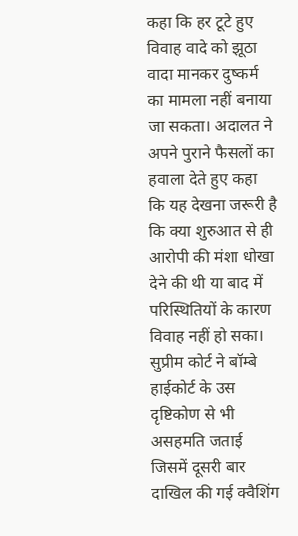कहा कि हर टूटे हुए विवाह वादे को झूठा वादा मानकर दुष्कर्म का मामला नहीं बनाया जा सकता। अदालत ने अपने पुराने फैसलों का हवाला देते हुए कहा कि यह देखना जरूरी है कि क्या शुरुआत से ही आरोपी की मंशा धोखा देने की थी या बाद में परिस्थितियों के कारण विवाह नहीं हो सका।
सुप्रीम कोर्ट ने बॉम्बे हाईकोर्ट के उस दृष्टिकोण से भी असहमति जताई जिसमें दूसरी बार दाखिल की गई क्वैशिंग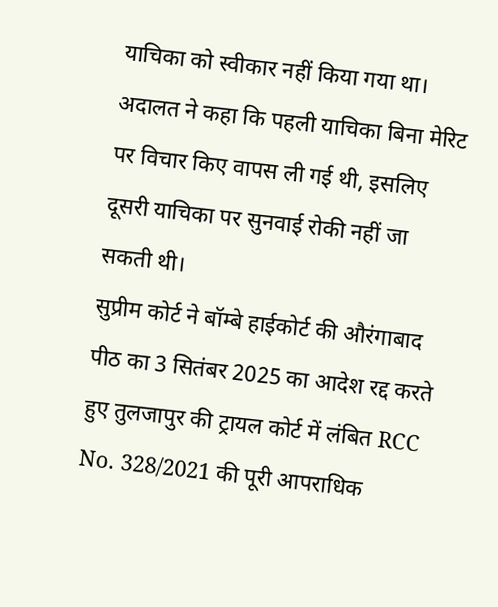याचिका को स्वीकार नहीं किया गया था। अदालत ने कहा कि पहली याचिका बिना मेरिट पर विचार किए वापस ली गई थी, इसलिए दूसरी याचिका पर सुनवाई रोकी नहीं जा सकती थी।
सुप्रीम कोर्ट ने बॉम्बे हाईकोर्ट की औरंगाबाद पीठ का 3 सितंबर 2025 का आदेश रद्द करते हुए तुलजापुर की ट्रायल कोर्ट में लंबित RCC No. 328/2021 की पूरी आपराधिक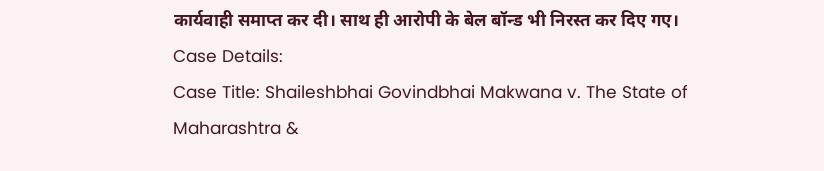कार्यवाही समाप्त कर दी। साथ ही आरोपी के बेल बॉन्ड भी निरस्त कर दिए गए।
Case Details:
Case Title: Shaileshbhai Govindbhai Makwana v. The State of Maharashtra &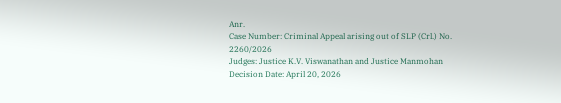Anr.
Case Number: Criminal Appeal arising out of SLP (Crl.) No. 2260/2026
Judges: Justice K.V. Viswanathan and Justice Manmohan
Decision Date: April 20, 2026